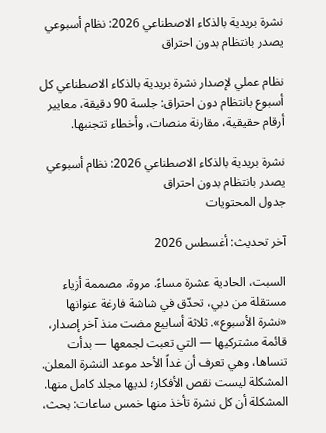نشرة بريدية بالذكاء الاصطناعي 2026: نظام أسبوعي يصدر بانتظام بدون احتراق

نظام عملي لإصدار نشرة بريدية بالذكاء الاصطناعي كل أسبوع بانتظام دون احتراق: جلسة 90 دقيقة، معايير أرقام حقيقية، مقارنة منصات، وأخطاء تتجنبها.

نشرة بريدية بالذكاء الاصطناعي 2026: نظام أسبوعي يصدر بانتظام بدون احتراق
جدول المحتويات

آخر تحديث: أغسطس 2026

السبت، الحادية عشرة مساءً. مروة، مصممة أزياء مستقلة من دبي، تحدّق في شاشة فارغة عنوانها «نشرة الأسبوع». ثلاثة أسابيع مضت منذ آخر إصدار، قائمة مشتركيها — التي تعبت لجمعها — بدأت تنساها، وهي تعرف أن غداً الأحد موعد النشرة المعلن. المشكلة ليست نقص الأفكار؛ لديها مجلد كامل منها. المشكلة أن كل نشرة تأخذ منها خمس ساعات: بحث،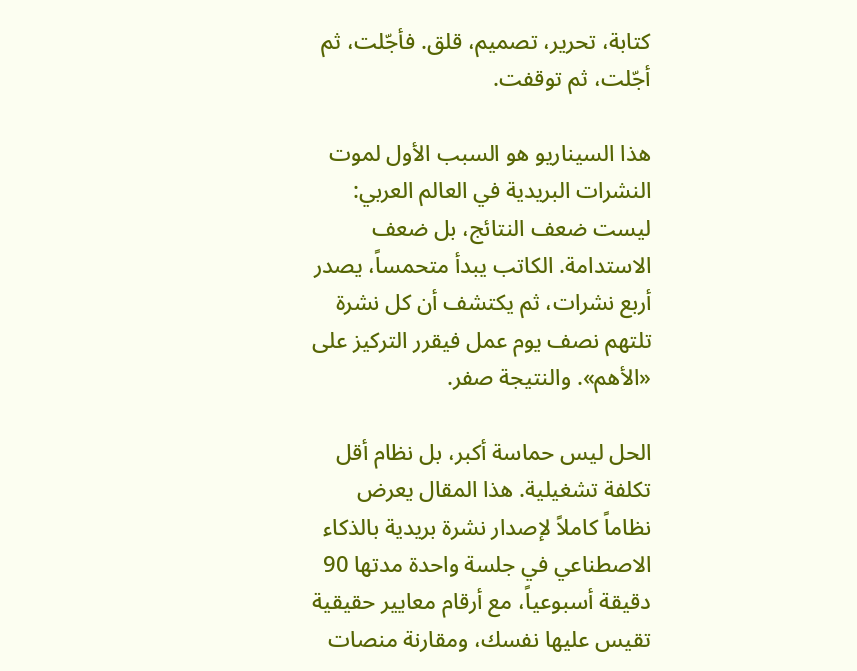كتابة، تحرير، تصميم، قلق. فأجّلت، ثم أجّلت، ثم توقفت.

هذا السيناريو هو السبب الأول لموت النشرات البريدية في العالم العربي: ليست ضعف النتائج، بل ضعف الاستدامة. الكاتب يبدأ متحمساً، يصدر أربع نشرات، ثم يكتشف أن كل نشرة تلتهم نصف يوم عمل فيقرر التركيز على «الأهم». والنتيجة صفر.

الحل ليس حماسة أكبر، بل نظام أقل تكلفة تشغيلية. هذا المقال يعرض نظاماً كاملاً لإصدار نشرة بريدية بالذكاء الاصطناعي في جلسة واحدة مدتها 90 دقيقة أسبوعياً، مع أرقام معايير حقيقية تقيس عليها نفسك، ومقارنة منصات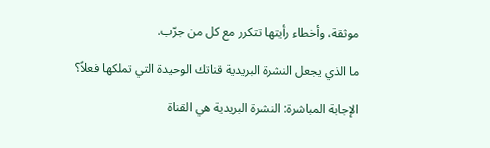موثقة، وأخطاء رأيتها تتكرر مع كل من جرّب.

ما الذي يجعل النشرة البريدية قناتك الوحيدة التي تملكها فعلاً؟

الإجابة المباشرة: النشرة البريدية هي القناة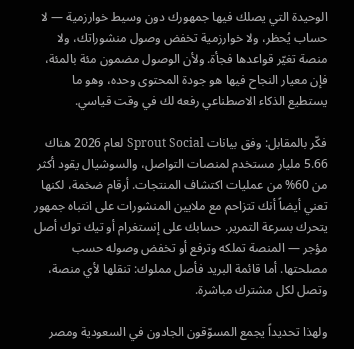الوحيدة التي يصلك فيها جمهورك دون وسيط خوارزمية — لا حساب يُحظر، ولا خوارزمية تخفض وصول منشوراتك، ولا منصة تغيّر قواعدها فجأة. ولأن الوصول مضمون مئة بالمئة، فإن معيار النجاح فيها هو جودة المحتوى وحده، وهو ما يستطيع الذكاء الاصطناعي رفعه لك في وقت قياسي.

فكّر بالمقابل: وفق بيانات Sprout Social لعام 2026 هناك 5.66 مليار مستخدم لمنصات التواصل، والسوشيال يقود أكثر من 60% من عمليات اكتشاف المنتجات. أرقام ضخمة، لكنها تعني أيضاً أنك تتزاحم مع ملايين المنشورات على انتباه جمهور يتحرك بسرعة التمرير. حسابك على إنستغرام أو تيك توك أصل مؤجر — المنصة تملكه وترفع أو تخفض وصوله حسب مصلحتها. أما قائمة البريد فأصل مملوك: تنقلها لأي منصة، وتصل لكل مشترك مباشرة.

ولهذا تحديداً يجمع المسوّقون الجادون في السعودية ومصر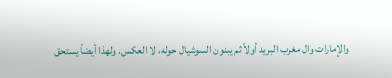والإمارات وال مغرب البريد أولاً ثم يبنون السوشيال حوله، لا العكس. ولهذا أيضاً يستحق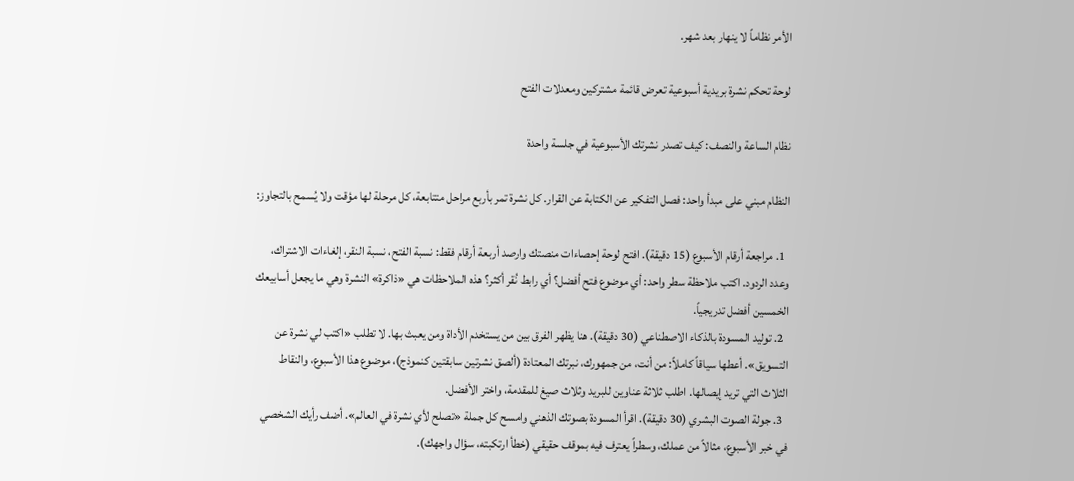الأمر نظاماً لا ينهار بعد شهر.

لوحة تحكم نشرة بريدية أسبوعية تعرض قائمة مشتركين ومعدلات الفتح

نظام الساعة والنصف: كيف تصدر نشرتك الأسبوعية في جلسة واحدة

النظام مبني على مبدأ واحد: فصل التفكير عن الكتابة عن القرار. كل نشرة تمر بأربع مراحل متتابعة، كل مرحلة لها مؤقت ولا يُسمح بالتجاوز:

  1. مراجعة أرقام الأسبوع (15 دقيقة). افتح لوحة إحصاءات منصتك وارصد أربعة أرقام فقط: نسبة الفتح، نسبة النقر، إلغاءات الاشتراك، وعدد الردود. اكتب ملاحظة سطر واحد: أي موضوع فتح أفضل؟ أي رابط نُقر أكثر؟ هذه الملاحظات هي «ذاكرة» النشرة وهي ما يجعل أسابيعك الخمسين أفضل تدريجياً.
  2. توليد المسودة بالذكاء الاصطناعي (30 دقيقة). هنا يظهر الفرق بين من يستخدم الأداة ومن يعبث بها. لا تطلب «اكتب لي نشرة عن التسويق». أعطها سياقاً كاملاً: من أنت، من جمهورك، نبرتك المعتادة (ألصق نشرتين سابقتين كنموذج)، موضوع هذا الأسبوع، والنقاط الثلاث التي تريد إيصالها. اطلب ثلاثة عناوين للبريد وثلاث صيغ للمقدمة، واختر الأفضل.
  3. جولة الصوت البشري (30 دقيقة). اقرأ المسودة بصوتك الذهني وامسح كل جملة «تصلح لأي نشرة في العالم». أضف رأيك الشخصي في خبر الأسبوع، مثالاً من عملك، وسطراً يعترف فيه بموقف حقيقي (خطأ ارتكبته، سؤال واجهك).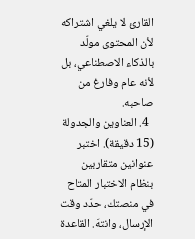القارئ لا يلغي اشتراكه لأن المحتوى مولّد بالذكاء الاصطناعي، بل لأنه عام وفارغ من صاحبه.
  4. العناوين والجدولة (15 دقيقة). اختبر عنوانين متقاربين بنظام الاختبار المتاح في منصتك، حدّد وقت الإرسال، وانتهَ. القاعدة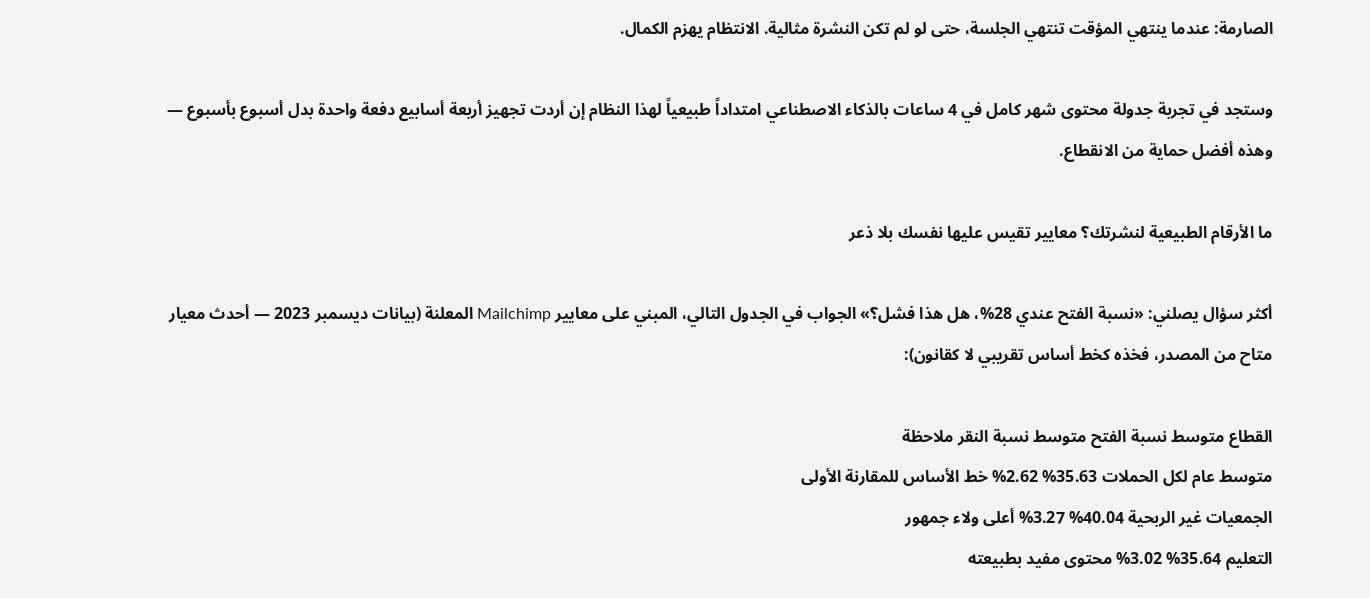الصارمة: عندما ينتهي المؤقت تنتهي الجلسة، حتى لو لم تكن النشرة مثالية. الانتظام يهزم الكمال.

وستجد في تجربة جدولة محتوى شهر كامل في 4 ساعات بالذكاء الاصطناعي امتداداً طبيعياً لهذا النظام إن أردت تجهيز أربعة أسابيع دفعة واحدة بدل أسبوع بأسبوع — وهذه أفضل حماية من الانقطاع.

ما الأرقام الطبيعية لنشرتك؟ معايير تقيس عليها نفسك بلا ذعر

أكثر سؤال يصلني: «نسبة الفتح عندي 28%، هل هذا فشل؟» الجواب في الجدول التالي، المبني على معايير Mailchimp المعلنة (بيانات ديسمبر 2023 — أحدث معيار متاح من المصدر، فخذه كخط أساس تقريبي لا كقانون):

القطاع متوسط نسبة الفتح متوسط نسبة النقر ملاحظة
متوسط عام لكل الحملات 35.63% 2.62% خط الأساس للمقارنة الأولى
الجمعيات غير الربحية 40.04% 3.27% أعلى ولاء جمهور
التعليم 35.64% 3.02% محتوى مفيد بطبيعته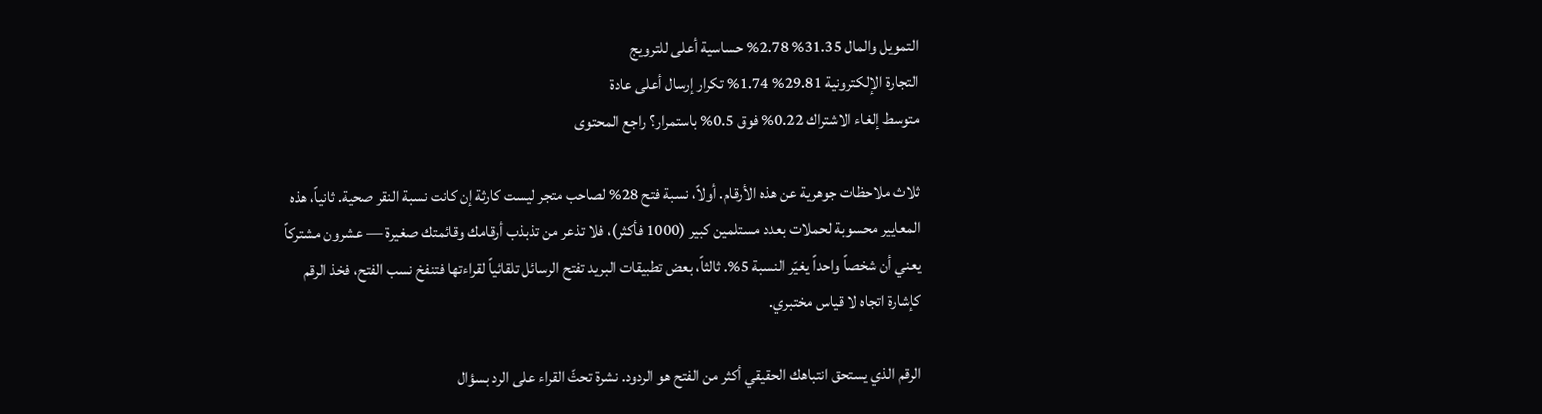التمويل والمال 31.35% 2.78% حساسية أعلى للترويج
التجارة الإلكترونية 29.81% 1.74% تكرار إرسال أعلى عادة
متوسط إلغاء الاشتراك 0.22% فوق 0.5% باستمرار؟ راجع المحتوى

ثلاث ملاحظات جوهرية عن هذه الأرقام. أولاً، نسبة فتح 28% لصاحب متجر ليست كارثة إن كانت نسبة النقر صحية. ثانياً، هذه المعايير محسوبة لحملات بعدد مستلمين كبير (1000 فأكثر)، فلا تذعر من تذبذب أرقامك وقائمتك صغيرة — عشرون مشتركاً يعني أن شخصاً واحداً يغيّر النسبة 5%. ثالثاً، بعض تطبيقات البريد تفتح الرسائل تلقائياً لقراءتها فتنفخ نسب الفتح، فخذ الرقم كإشارة اتجاه لا قياس مختبري.

الرقم الذي يستحق انتباهك الحقيقي أكثر من الفتح هو الردود. نشرة تحثّ القراء على الرد بسؤال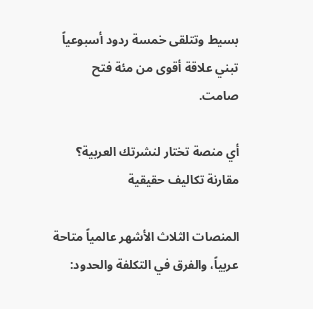بسيط وتتلقى خمسة ردود أسبوعياً تبني علاقة أقوى من مئة فتح صامت.

أي منصة تختار لنشرتك العربية؟ مقارنة تكاليف حقيقية

المنصات الثلاث الأشهر عالمياً متاحة عربياً، والفرق في التكلفة والحدود: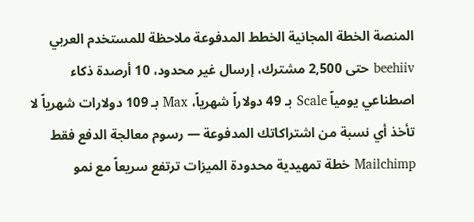المنصة الخطة المجانية الخطط المدفوعة ملاحظة للمستخدم العربي
beehiiv حتى 2,500 مشترك، إرسال غير محدود، 10 أرصدة ذكاء اصطناعي يومياً Scale بـ 49 دولاراً شهرياً، Max بـ 109 دولارات شهرياً لا تأخذ أي نسبة من اشتراكاتك المدفوعة — رسوم معالجة الدفع فقط
Mailchimp خطة تمهيدية محدودة الميزات ترتفع سريعاً مع نمو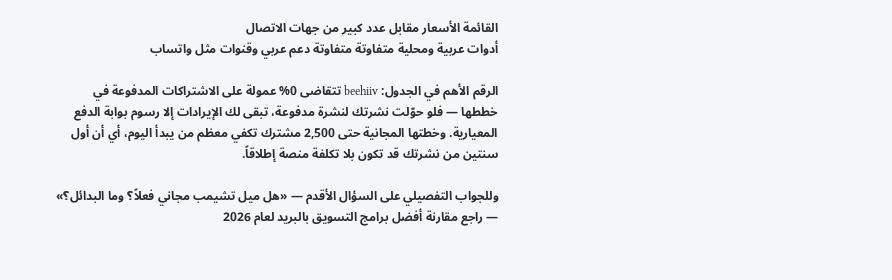القائمة الأسعار مقابل عدد كبير من جهات الاتصال
أدوات عربية ومحلية متفاوتة متفاوتة دعم عربي وقنوات مثل واتساب

الرقم الأهم في الجدول: beehiiv تتقاضى 0% عمولة على الاشتراكات المدفوعة في خططها — فلو حوّلت نشرتك لنشرة مدفوعة، تبقى لك الإيرادات إلا رسوم بوابة الدفع المعيارية. وخطتها المجانية حتى 2,500 مشترك تكفي معظم من يبدأ اليوم، أي أن أول سنتين من نشرتك قد تكون بلا تكلفة منصة إطلاقاً.

وللجواب التفصيلي على السؤال الأقدم — «هل ميل تشيمب مجاني فعلاً؟ وما البدائل؟» — راجع مقارنة أفضل برامج التسويق بالبريد لعام 2026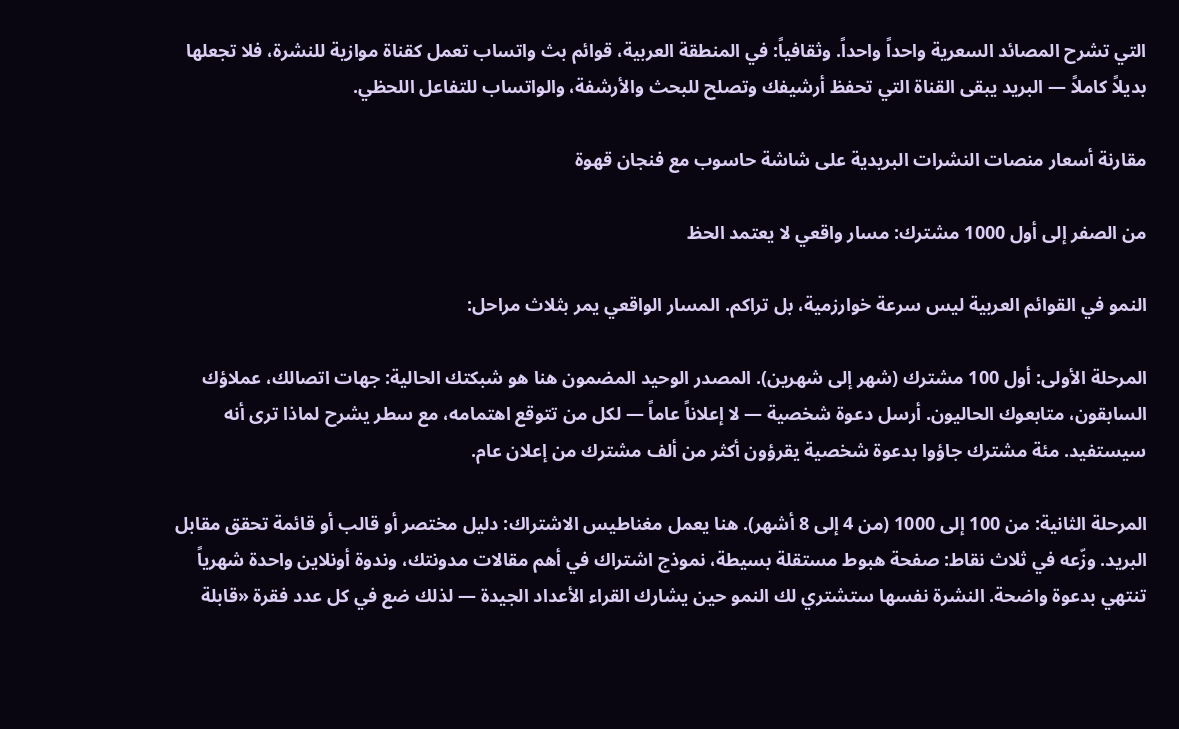التي تشرح المصائد السعرية واحداً واحداً. وثقافياً: في المنطقة العربية، قوائم بث واتساب تعمل كقناة موازية للنشرة، فلا تجعلها بديلاً كاملاً — البريد يبقى القناة التي تحفظ أرشيفك وتصلح للبحث والأرشفة، والواتساب للتفاعل اللحظي.

مقارنة أسعار منصات النشرات البريدية على شاشة حاسوب مع فنجان قهوة

من الصفر إلى أول 1000 مشترك: مسار واقعي لا يعتمد الحظ

النمو في القوائم العربية ليس سرعة خوارزمية، بل تراكم. المسار الواقعي يمر بثلاث مراحل:

المرحلة الأولى: أول 100 مشترك (شهر إلى شهرين). المصدر الوحيد المضمون هنا هو شبكتك الحالية: جهات اتصالك، عملاؤك السابقون، متابعوك الحاليون. أرسل دعوة شخصية — لا إعلاناً عاماً — لكل من تتوقع اهتمامه، مع سطر يشرح لماذا ترى أنه سيستفيد. مئة مشترك جاؤوا بدعوة شخصية يقرؤون أكثر من ألف مشترك من إعلان عام.

المرحلة الثانية: من 100 إلى 1000 (من 4 إلى 8 أشهر). هنا يعمل مغناطيس الاشتراك: دليل مختصر أو قالب أو قائمة تحقق مقابل البريد. وزّعه في ثلاث نقاط: صفحة هبوط مستقلة بسيطة، نموذج اشتراك في أهم مقالات مدونتك، وندوة أونلاين واحدة شهرياً تنتهي بدعوة واضحة. النشرة نفسها ستشتري لك النمو حين يشارك القراء الأعداد الجيدة — لذلك ضع في كل عدد فقرة «قابلة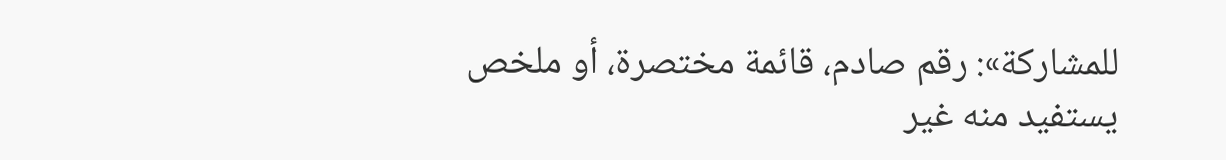للمشاركة»: رقم صادم، قائمة مختصرة، أو ملخص يستفيد منه غير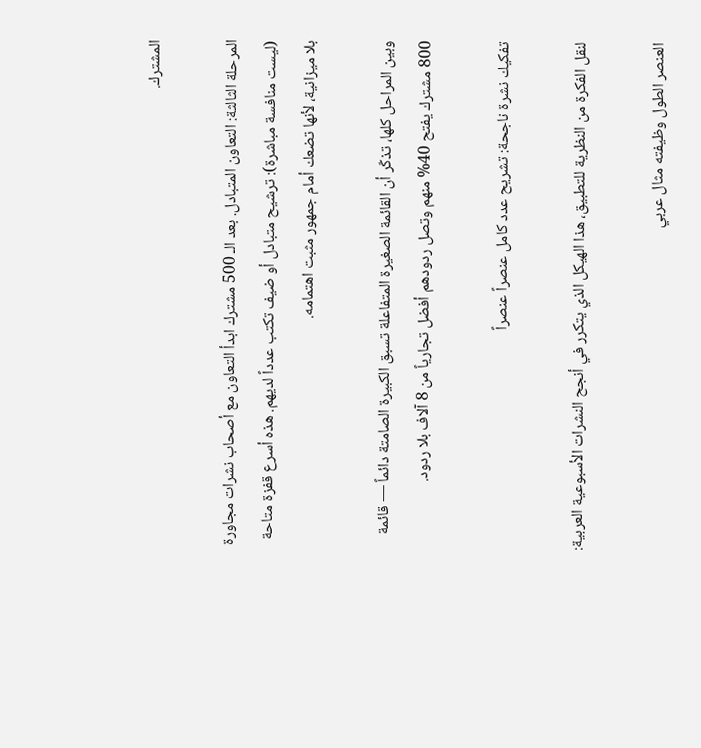المشترك.

المرحلة الثالثة: التعاون المتبادل. بعد الـ 500 مشترك ابدأ التعاون مع أصحاب نشرات مجاورة (ليست منافسة مباشرة): ترشيح متبادل أو ضيف تكتب عدداً لديهم. هذه أسرع قفزة متاحة بلا ميزانية، لأنها تضعك أمام جمهور مثبت اهتمامه.

وبين المراحل كلها، تذكّر أن القائمة الصغيرة المتفاعلة تسبق الكبيرة الصامتة دائماً — قائمة 800 مشترك يفتح 40% منهم وتصل ردودهم أفضل تجارياً من 8 آلاف بلا ردود.

تفكيك نشرة ناجحة: تشريح عدد كامل عنصراً عنصراً

لنقل الفكرة من النظرية للتطبيق، هذا الهيكل الذي يتكرر في أنجح النشرات الأسبوعية العربية:

العنصر الطول وظيفته مثال عربي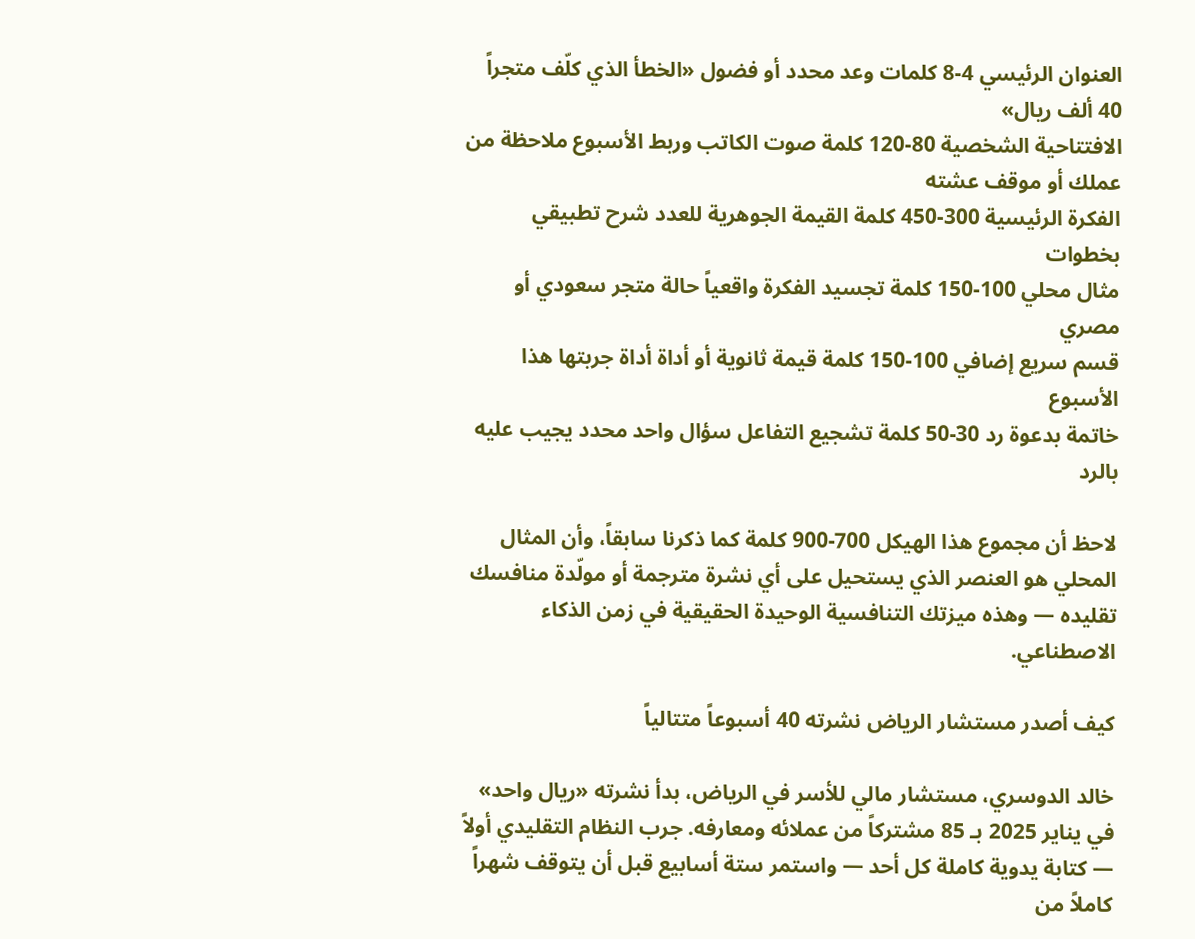العنوان الرئيسي 4-8 كلمات وعد محدد أو فضول «الخطأ الذي كلّف متجراً 40 ألف ريال»
الافتتاحية الشخصية 80-120 كلمة صوت الكاتب وربط الأسبوع ملاحظة من عملك أو موقف عشته
الفكرة الرئيسية 300-450 كلمة القيمة الجوهرية للعدد شرح تطبيقي بخطوات
مثال محلي 100-150 كلمة تجسيد الفكرة واقعياً حالة متجر سعودي أو مصري
قسم سريع إضافي 100-150 كلمة قيمة ثانوية أو أداة أداة جربتها هذا الأسبوع
خاتمة بدعوة رد 30-50 كلمة تشجيع التفاعل سؤال واحد محدد يجيب عليه بالرد

لاحظ أن مجموع هذا الهيكل 700-900 كلمة كما ذكرنا سابقاً، وأن المثال المحلي هو العنصر الذي يستحيل على أي نشرة مترجمة أو مولّدة منافسك تقليده — وهذه ميزتك التنافسية الوحيدة الحقيقية في زمن الذكاء الاصطناعي.

كيف أصدر مستشار الرياض نشرته 40 أسبوعاً متتالياً

خالد الدوسري، مستشار مالي للأسر في الرياض، بدأ نشرته «ريال واحد» في يناير 2025 بـ 85 مشتركاً من عملائه ومعارفه. جرب النظام التقليدي أولاً — كتابة يدوية كاملة كل أحد — واستمر ستة أسابيع قبل أن يتوقف شهراً كاملاً من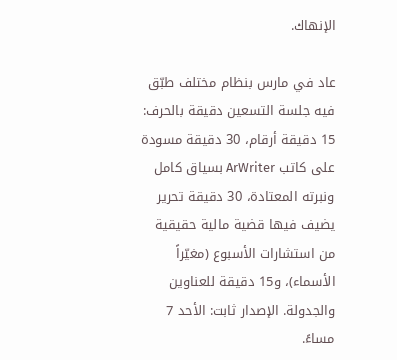الإنهاك.

عاد في مارس بنظام مختلف طبّق فيه جلسة التسعين دقيقة بالحرف: 15 دقيقة أرقام، 30 دقيقة مسودة على كاتب ArWriter بسياق كامل ونبرته المعتادة، 30 دقيقة تحرير يضيف فيها قضية مالية حقيقية من استشارات الأسبوع (مغيّراً الأسماء)، و15 دقيقة للعناوين والجدولة. الإصدار ثابت: الأحد 7 مساءً.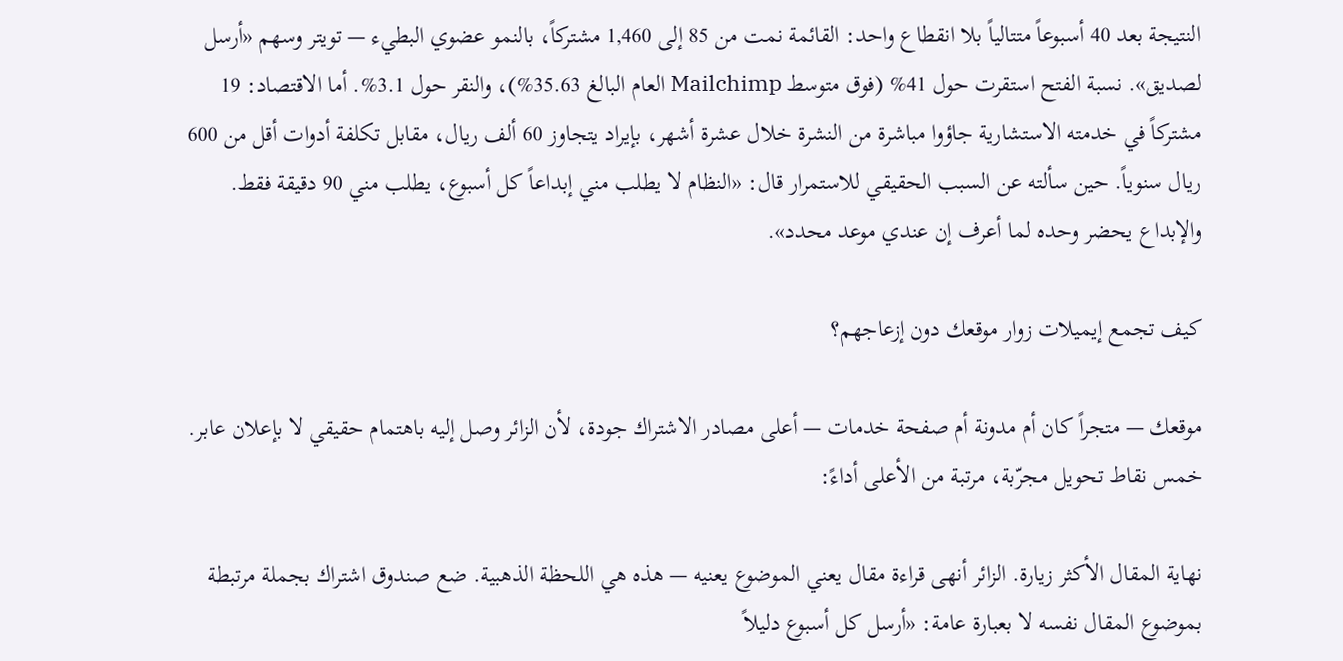النتيجة بعد 40 أسبوعاً متتالياً بلا انقطاع واحد: القائمة نمت من 85 إلى 1,460 مشتركاً، بالنمو عضوي البطيء — تويتر وسهم «أرسل لصديق». نسبة الفتح استقرت حول 41% (فوق متوسط Mailchimp العام البالغ 35.63%)، والنقر حول 3.1%. أما الاقتصاد: 19 مشتركاً في خدمته الاستشارية جاؤوا مباشرة من النشرة خلال عشرة أشهر، بإيراد يتجاوز 60 ألف ريال، مقابل تكلفة أدوات أقل من 600 ريال سنوياً. حين سألته عن السبب الحقيقي للاستمرار قال: «النظام لا يطلب مني إبداعاً كل أسبوع، يطلب مني 90 دقيقة فقط. والإبداع يحضر وحده لما أعرف إن عندي موعد محدد».

كيف تجمع إيميلات زوار موقعك دون إزعاجهم؟

موقعك — متجراً كان أم مدونة أم صفحة خدمات — أعلى مصادر الاشتراك جودة، لأن الزائر وصل إليه باهتمام حقيقي لا بإعلان عابر. خمس نقاط تحويل مجرّبة، مرتبة من الأعلى أداءً:

نهاية المقال الأكثر زيارة. الزائر أنهى قراءة مقال يعني الموضوع يعنيه — هذه هي اللحظة الذهبية. ضع صندوق اشتراك بجملة مرتبطة بموضوع المقال نفسه لا بعبارة عامة: «أرسل كل أسبوع دليلاً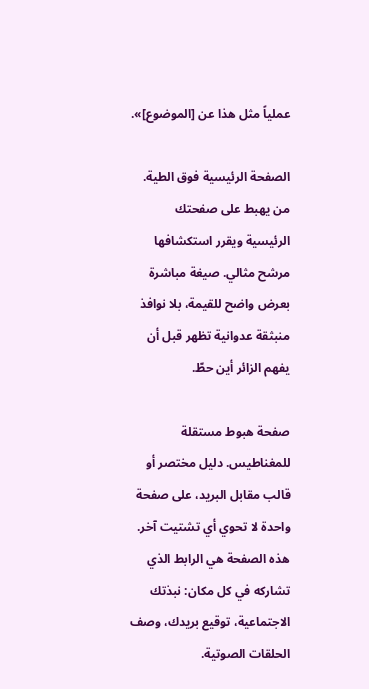عملياً مثل هذا عن [الموضوع]».

الصفحة الرئيسية فوق الطية. من يهبط على صفحتك الرئيسية ويقرر استكشافها مرشح مثالي. صيغة مباشرة بعرض واضح للقيمة، بلا نوافذ منبثقة عدوانية تظهر قبل أن يفهم الزائر أين حطّ.

صفحة هبوط مستقلة للمغناطيس. دليل مختصر أو قالب مقابل البريد، على صفحة واحدة لا تحوي أي تشتيت آخر. هذه الصفحة هي الرابط الذي تشاركه في كل مكان: نبذتك الاجتماعية، توقيع بريدك، وصف الحلقات الصوتية.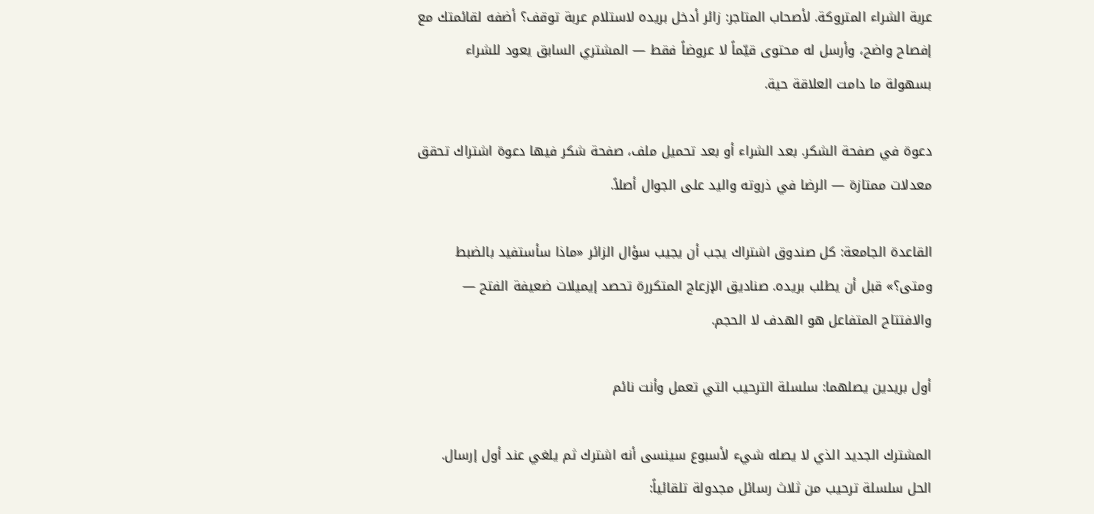عربة الشراء المتروكة. لأصحاب المتاجر: زائر أدخل بريده لاستلام عربة توقف؟ أضفه لقائمتك مع إفصاح واضح، وأرسل له محتوى قيّماً لا عروضاً فقط — المشتري السابق يعود للشراء بسهولة ما دامت العلاقة حية.

دعوة في صفحة الشكر. بعد الشراء أو بعد تحميل ملف، صفحة شكر فيها دعوة اشتراك تحقق معدلات ممتازة — الرضا في ذروته واليد على الجوال أصلاً.

القاعدة الجامعة: كل صندوق اشتراك يجب أن يجيب سؤال الزائر «ماذا سأستفيد بالضبط ومتى؟» قبل أن يطلب بريده. صناديق الإزعاج المتكررة تحصد إيميلات ضعيفة الفتح — والافتتاح المتفاعل هو الهدف لا الحجم.

أول بريدين يصلهما: سلسلة الترحيب التي تعمل وأنت نائم

المشترك الجديد الذي لا يصله شيء لأسبوع سينسى أنه اشترك ثم يلغي عند أول إرسال. الحل سلسلة ترحيب من ثلاث رسائل مجدولة تلقائياً: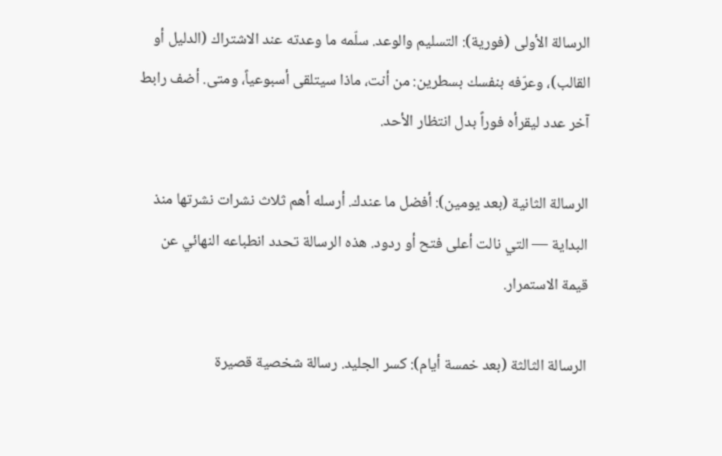الرسالة الأولى (فورية): التسليم والوعد. سلّمه ما وعدته عند الاشتراك (الدليل أو القالب)، وعرّفه بنفسك بسطرين: من أنت، ماذا سيتلقى أسبوعياً، ومتى. أضف رابط آخر عدد ليقرأه فوراً بدل انتظار الأحد.

الرسالة الثانية (بعد يومين): أفضل ما عندك. أرسله أهم ثلاث نشرات نشرتها منذ البداية — التي نالت أعلى فتح أو ردود. هذه الرسالة تحدد انطباعه النهائي عن قيمة الاستمرار.

الرسالة الثالثة (بعد خمسة أيام): كسر الجليد. رسالة شخصية قصيرة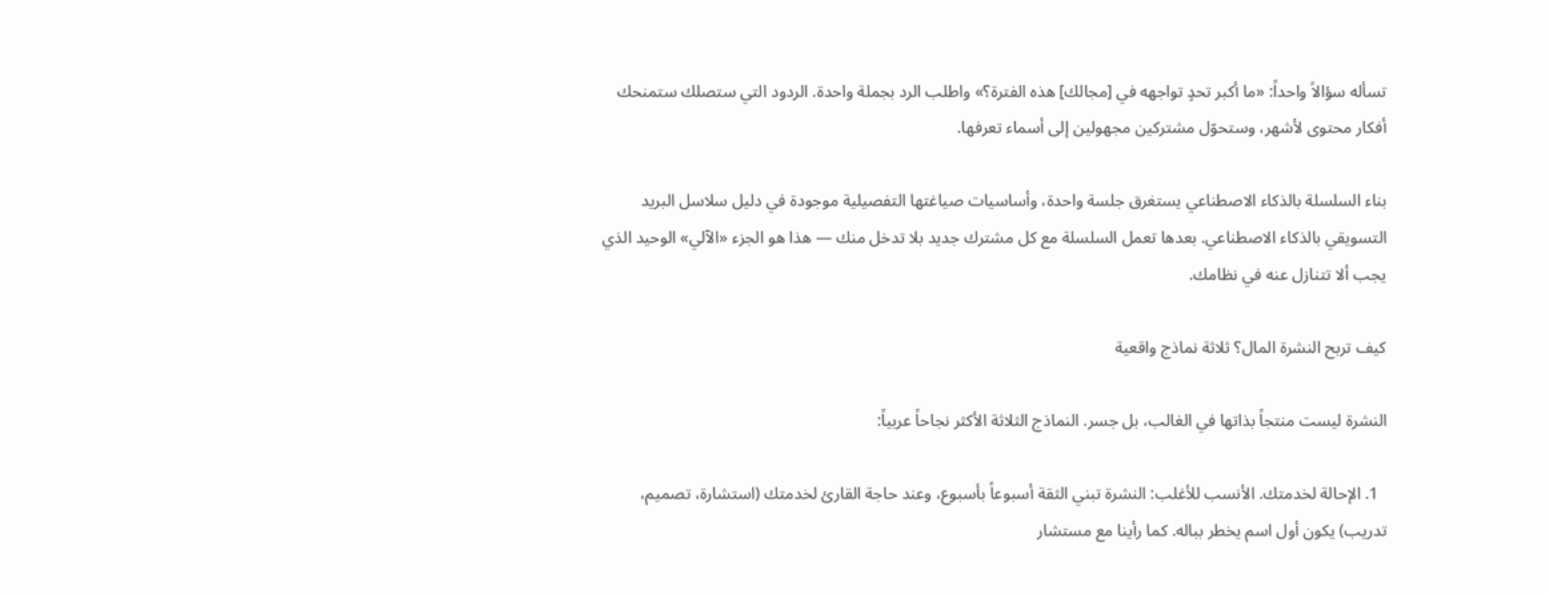تسأله سؤالاً واحداً: «ما أكبر تحدٍ تواجهه في [مجالك] هذه الفترة؟» واطلب الرد بجملة واحدة. الردود التي ستصلك ستمنحك أفكار محتوى لأشهر، وستحوّل مشتركين مجهولين إلى أسماء تعرفها.

بناء السلسلة بالذكاء الاصطناعي يستغرق جلسة واحدة، وأساسيات صياغتها التفصيلية موجودة في دليل سلاسل البريد التسويقي بالذكاء الاصطناعي. بعدها تعمل السلسلة مع كل مشترك جديد بلا تدخل منك — هذا هو الجزء «الآلي» الوحيد الذي يجب ألا تتنازل عنه في نظامك.

كيف تربح النشرة المال؟ ثلاثة نماذج واقعية

النشرة ليست منتجاً بذاتها في الغالب، بل جسر. النماذج الثلاثة الأكثر نجاحاً عربياً:

  1. الإحالة لخدمتك. الأنسب للأغلب: النشرة تبني الثقة أسبوعاً بأسبوع، وعند حاجة القارئ لخدمتك (استشارة، تصميم، تدريب) يكون أول اسم يخطر بباله. كما رأينا مع مستشار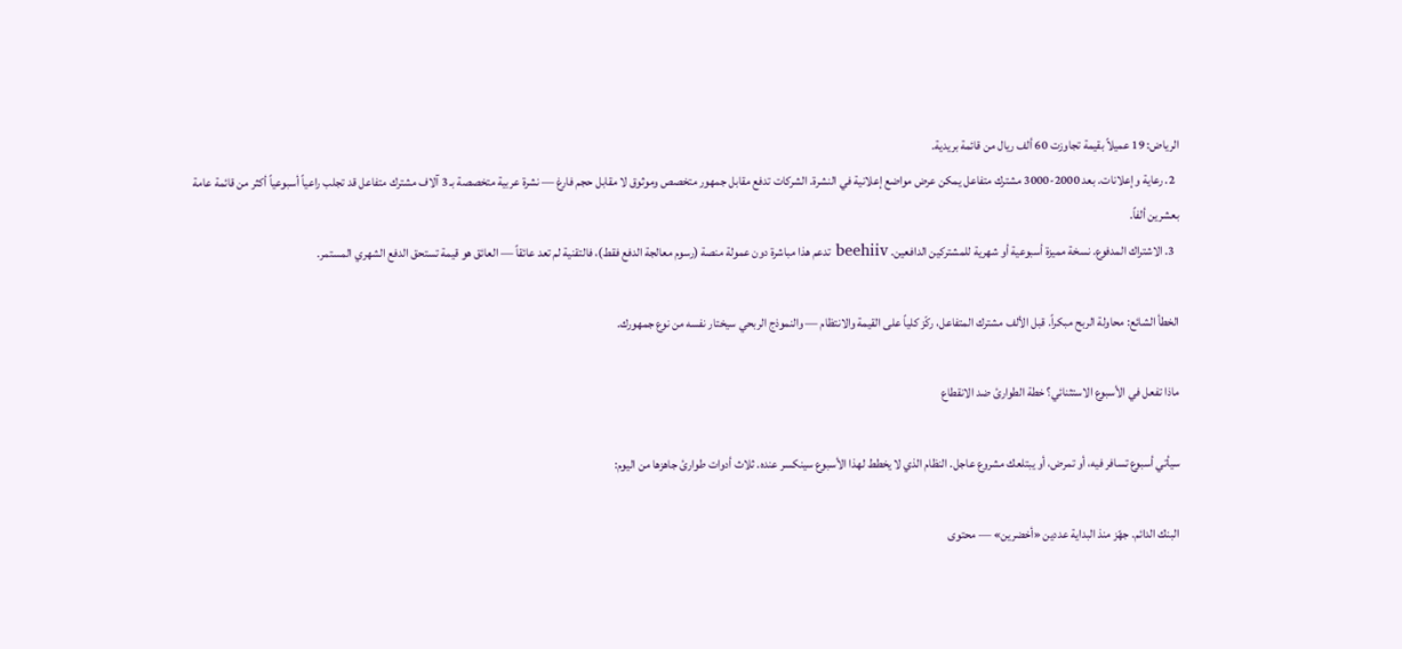الرياض: 19 عميلاً بقيمة تجاوزت 60 ألف ريال من قائمة بريدية.
  2. رعاية وإعلانات. بعد 2000-3000 مشترك متفاعل يمكن عرض مواضع إعلانية في النشرة. الشركات تدفع مقابل جمهور متخصص وموثوق لا مقابل حجم فارغ — نشرة عربية متخصصة بـ 3 آلاف مشترك متفاعل قد تجلب راعياً أسبوعياً أكثر من قائمة عامة بعشرين ألفاً.
  3. الاشتراك المدفوع. نسخة مميزة أسبوعية أو شهرية للمشتركين الدافعين. beehiiv تدعم هذا مباشرة دون عمولة منصة (رسوم معالجة الدفع فقط)، فالتقنية لم تعد عائقاً — العائق هو قيمة تستحق الدفع الشهري المستمر.

الخطأ الشائع: محاولة الربح مبكراً. قبل الألف مشترك المتفاعل، ركّز كلياً على القيمة والانتظام — والنموذج الربحي سيختار نفسه من نوع جمهورك.

ماذا تفعل في الأسبوع الاستثنائي؟ خطة الطوارئ ضد الانقطاع

سيأتي أسبوع تسافر فيه، أو تمرض، أو يبتلعك مشروع عاجل. النظام الذي لا يخطط لهذا الأسبوع سينكسر عنده. ثلاث أدوات طوارئ جاهزها من اليوم:

البنك الدائم. جهّز منذ البداية عددين «أخضرين» — محتوى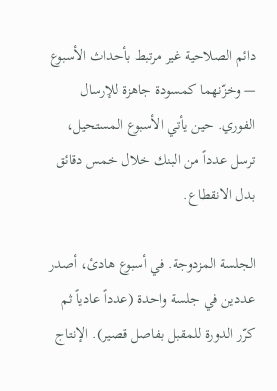دائم الصلاحية غير مرتبط بأحداث الأسبوع — وخزّنهما كمسودة جاهزة للإرسال الفوري. حين يأتي الأسبوع المستحيل، ترسل عدداً من البنك خلال خمس دقائق بدل الانقطاع.

الجلسة المزدوجة. في أسبوع هادئ، أصدر عددين في جلسة واحدة (عدداً عادياً ثم كرّر الدورة للمقبل بفاصل قصير). الإنتاج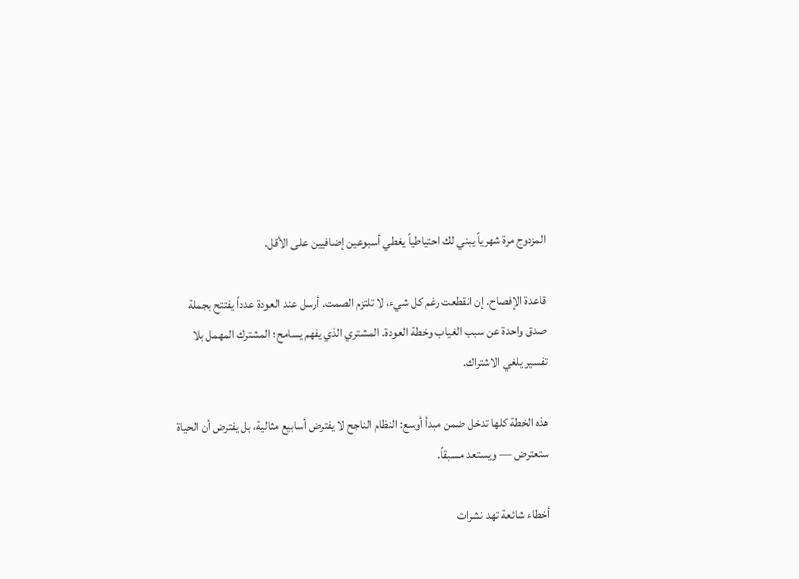المزدوج مرة شهرياً يبني لك احتياطياً يغطي أسبوعين إضافيين على الأقل.

قاعدة الإفصاح. إن انقطعت رغم كل شيء، لا تلتزم الصمت. أرسل عند العودة عدداً يفتتح بجملة صدق واحدة عن سبب الغياب وخطة العودة. المشتري الذي يفهم يسامح؛ المشترك المهمل بلا تفسير يلغي الاشتراك.

هذه الخطة كلها تدخل ضمن مبدأ أوسع: النظام الناجح لا يفترض أسابيع مثالية، بل يفترض أن الحياة ستعترض — ويستعد مسبقاً.

أخطاء شائعة تهد نشرات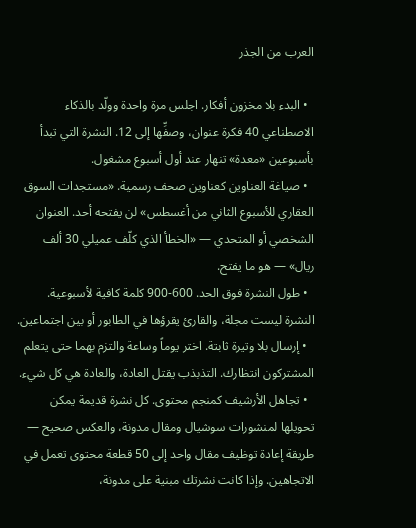العرب من الجذر

  • البدء بلا مخزون أفكار. اجلس مرة واحدة وولّد بالذكاء الاصطناعي 40 فكرة عنوان، وصفِّها إلى 12. النشرة التي تبدأ بأسبوعين «معدة» تنهار عند أول أسبوع مشغول.
  • صياغة العناوين كعناوين صحف رسمية. «مستجدات السوق العقاري للأسبوع الثاني من أغسطس» لن يفتحه أحد. العنوان الشخصي أو المتحدي — «الخطأ الذي كلّف عميلي 30 ألف ريال» — هو ما يفتح.
  • طول النشرة فوق الحد. 600-900 كلمة كافية لأسبوعية. النشرة ليست مجلة، والقارئ يقرؤها في الطابور أو بين اجتماعين.
  • إرسال بلا وتيرة ثابتة. اختر يوماً وساعة والتزم بهما حتى يتعلم المشتركون انتظارك. التذبذب يقتل العادة، والعادة هي كل شيء.
  • تجاهل الأرشيف كمنجم محتوى. كل نشرة قديمة يمكن تحويلها لمنشورات سوشيال ومقال مدونة، والعكس صحيح — طريقة إعادة توظيف مقال واحد إلى 50 قطعة محتوى تعمل في الاتجاهين. وإذا كانت نشرتك مبنية على مدونة،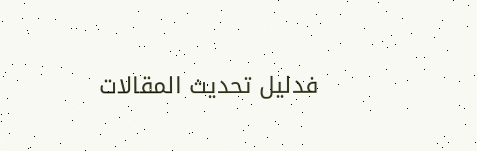فدليل تحديث المقالات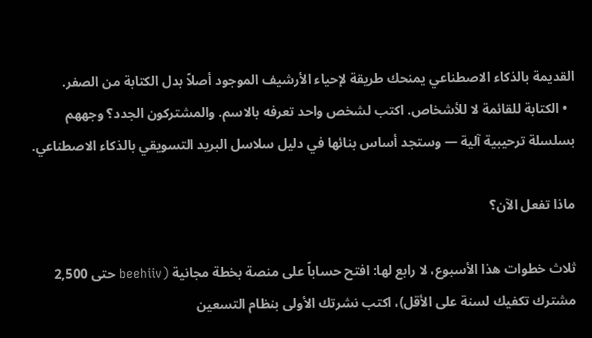القديمة بالذكاء الاصطناعي يمنحك طريقة لإحياء الأرشيف الموجود أصلاً بدل الكتابة من الصفر.
  • الكتابة للقائمة لا للأشخاص. اكتب لشخص واحد تعرفه بالاسم. والمشتركون الجدد؟ وجههم بسلسلة ترحيبية آلية — وستجد أساس بنائها في دليل سلاسل البريد التسويقي بالذكاء الاصطناعي.

ماذا تفعل الآن؟

ثلاث خطوات هذا الأسبوع، لا رابع لها: افتح حساباً على منصة بخطة مجانية (beehiiv حتى 2,500 مشترك تكفيك لسنة على الأقل)، اكتب نشرتك الأولى بنظام التسعين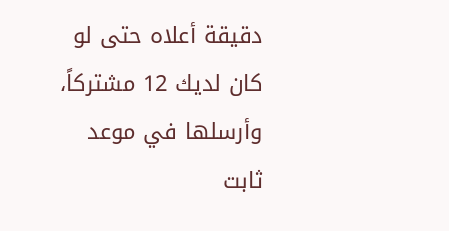دقيقة أعلاه حتى لو كان لديك 12 مشتركاً، وأرسلها في موعد ثابت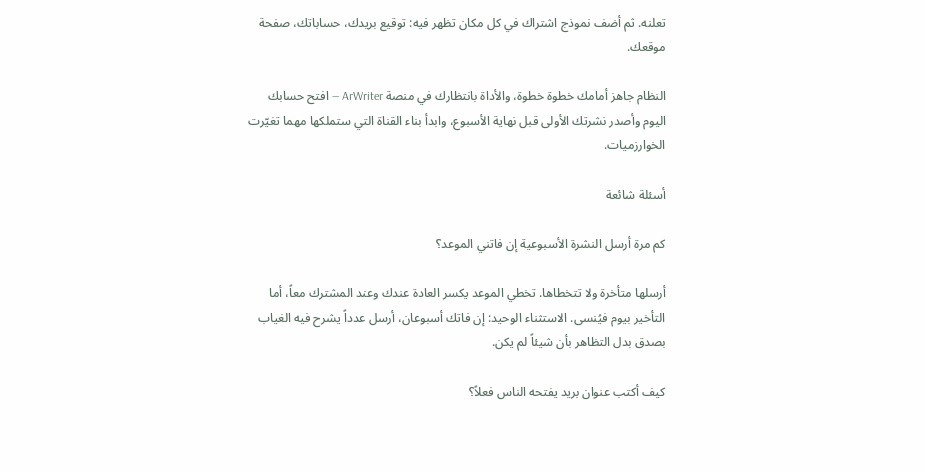تعلنه. ثم أضف نموذج اشتراك في كل مكان تظهر فيه: توقيع بريدك، حساباتك، صفحة موقعك.

النظام جاهز أمامك خطوة خطوة، والأداة بانتظارك في منصة ArWriter — افتح حسابك اليوم وأصدر نشرتك الأولى قبل نهاية الأسبوع، وابدأ بناء القناة التي ستملكها مهما تغيّرت الخوارزميات.

أسئلة شائعة

كم مرة أرسل النشرة الأسبوعية إن فاتني الموعد؟

أرسلها متأخرة ولا تتخطاها. تخطي الموعد يكسر العادة عندك وعند المشترك معاً، أما التأخير بيوم فيُنسى. الاستثناء الوحيد: إن فاتك أسبوعان، أرسل عدداً يشرح فيه الغياب بصدق بدل التظاهر بأن شيئاً لم يكن.

كيف أكتب عنوان بريد يفتحه الناس فعلاً؟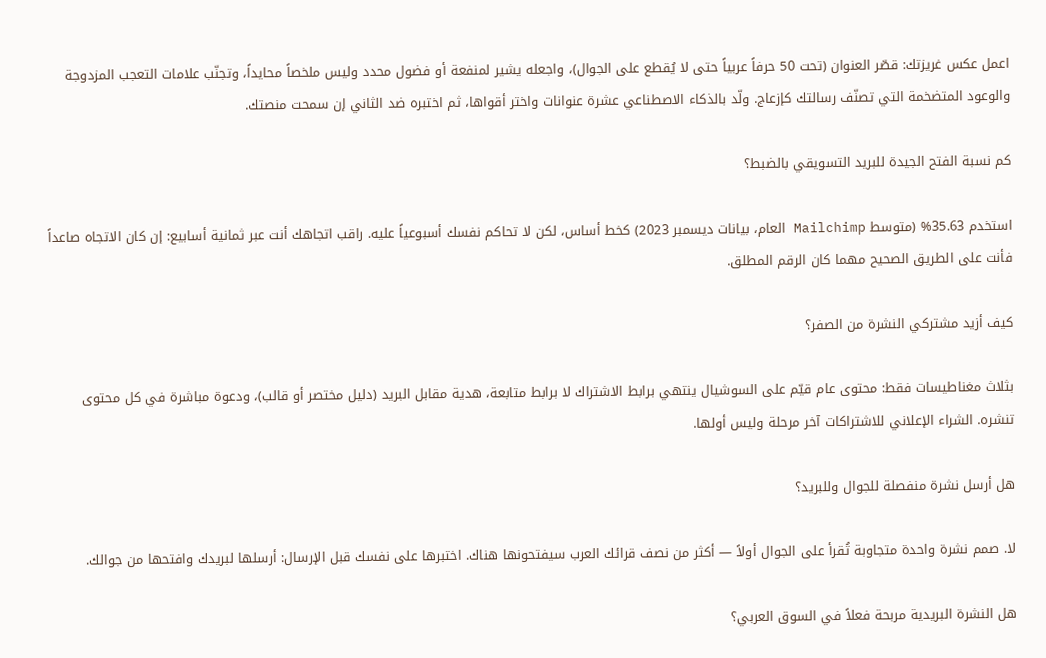اعمل عكس غريزتك: قصّر العنوان (تحت 50 حرفاً عربياً حتى لا يُقطع على الجوال)، واجعله يشير لمنفعة أو فضول محدد وليس ملخصاً محايداً، وتجنّب علامات التعجب المزدوجة والوعود المتضخمة التي تصنّف رسالتك كإزعاج. ولّد بالذكاء الاصطناعي عشرة عنوانات واختر أقواها، ثم اختبره ضد الثاني إن سمحت منصتك.

كم نسبة الفتح الجيدة للبريد التسويقي بالضبط؟

استخدم 35.63% (متوسط Mailchimp العام، بيانات ديسمبر 2023) كخط أساس، لكن لا تحاكم نفسك أسبوعياً عليه. راقب اتجاهك أنت عبر ثمانية أسابيع: إن كان الاتجاه صاعداً فأنت على الطريق الصحيح مهما كان الرقم المطلق.

كيف أزيد مشتركي النشرة من الصفر؟

بثلاث مغناطيسات فقط: محتوى عام قيّم على السوشيال ينتهي برابط الاشتراك لا برابط متابعة، هدية مقابل البريد (دليل مختصر أو قالب)، ودعوة مباشرة في كل محتوى تنشره. الشراء الإعلاني للاشتراكات آخر مرحلة وليس أولها.

هل أرسل نشرة منفصلة للجوال وللبريد؟

لا. صمم نشرة واحدة متجاوبة تُقرأ على الجوال أولاً — أكثر من نصف قرائك العرب سيفتحونها هناك. اختبرها على نفسك قبل الإرسال: أرسلها لبريدك وافتحها من جوالك.

هل النشرة البريدية مربحة فعلاً في السوق العربي؟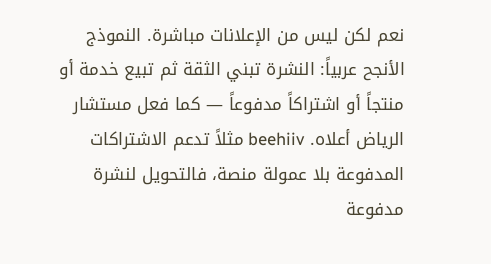نعم لكن ليس من الإعلانات مباشرة. النموذج الأنجح عربياً: النشرة تبني الثقة ثم تبيع خدمة أو منتجاً أو اشتراكاً مدفوعاً — كما فعل مستشار الرياض أعلاه. beehiiv مثلاً تدعم الاشتراكات المدفوعة بلا عمولة منصة، فالتحويل لنشرة مدفوعة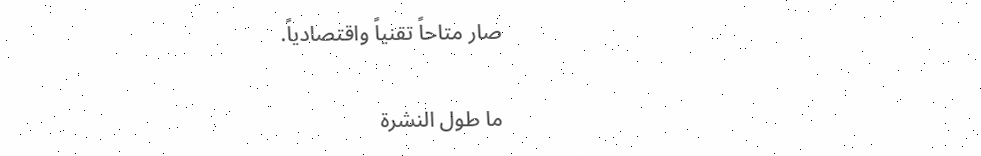صار متاحاً تقنياً واقتصادياً.

ما طول النشرة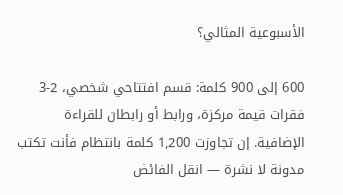الأسبوعية المثالي؟

600 إلى 900 كلمة: قسم افتتاحي شخصي، 2-3 فقرات قيمة مركزة، ورابط أو رابطان للقراءة الإضافية. إن تجاوزت 1,200 كلمة بانتظام فأنت تكتب مدونة لا نشرة — انقل الفائض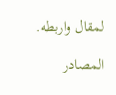لمقال واربطه.

المصادر